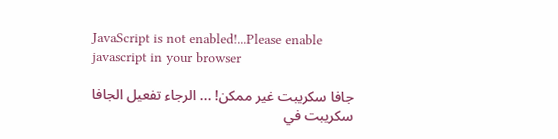JavaScript is not enabled!...Please enable javascript in your browser

جافا سكريبت غير ممكن! ... الرجاء تفعيل الجافا سكريبت في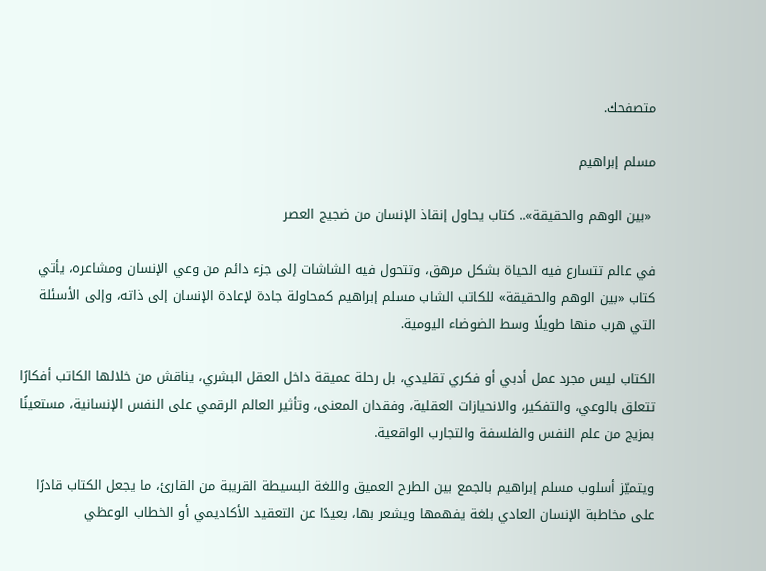متصفحك.

مسلم إبراهيم

 «بين الوهم والحقيقة».. كتاب يحاول إنقاذ الإنسان من ضجيج العصر

في عالم تتسارع فيه الحياة بشكل مرهق، وتتحول فيه الشاشات إلى جزء دائم من وعي الإنسان ومشاعره، يأتي كتاب «بين الوهم والحقيقة» للكاتب الشاب مسلم إبراهيم كمحاولة جادة لإعادة الإنسان إلى ذاته، وإلى الأسئلة التي هرب منها طويلًا وسط الضوضاء اليومية.

الكتاب ليس مجرد عمل أدبي أو فكري تقليدي، بل رحلة عميقة داخل العقل البشري، يناقش من خلالها الكاتب أفكارًا تتعلق بالوعي، والتفكير، والانحيازات العقلية، وفقدان المعنى، وتأثير العالم الرقمي على النفس الإنسانية، مستعينًا بمزيج من علم النفس والفلسفة والتجارب الواقعية.

ويتميّز أسلوب مسلم إبراهيم بالجمع بين الطرح العميق واللغة البسيطة القريبة من القارئ، ما يجعل الكتاب قادرًا على مخاطبة الإنسان العادي بلغة يفهمها ويشعر بها، بعيدًا عن التعقيد الأكاديمي أو الخطاب الوعظي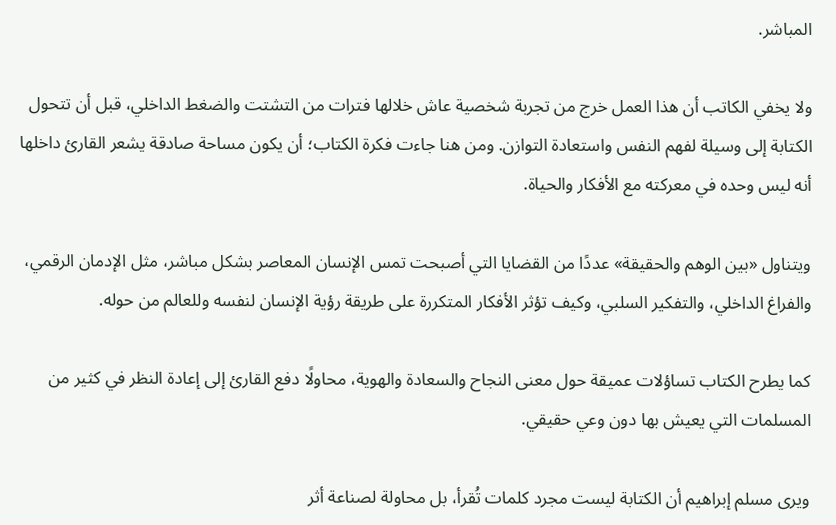المباشر.

ولا يخفي الكاتب أن هذا العمل خرج من تجربة شخصية عاش خلالها فترات من التشتت والضغط الداخلي، قبل أن تتحول الكتابة إلى وسيلة لفهم النفس واستعادة التوازن. ومن هنا جاءت فكرة الكتاب؛ أن يكون مساحة صادقة يشعر القارئ داخلها أنه ليس وحده في معركته مع الأفكار والحياة.

ويتناول «بين الوهم والحقيقة» عددًا من القضايا التي أصبحت تمس الإنسان المعاصر بشكل مباشر، مثل الإدمان الرقمي، والفراغ الداخلي، والتفكير السلبي، وكيف تؤثر الأفكار المتكررة على طريقة رؤية الإنسان لنفسه وللعالم من حوله.

كما يطرح الكتاب تساؤلات عميقة حول معنى النجاح والسعادة والهوية، محاولًا دفع القارئ إلى إعادة النظر في كثير من المسلمات التي يعيش بها دون وعي حقيقي.

ويرى مسلم إبراهيم أن الكتابة ليست مجرد كلمات تُقرأ، بل محاولة لصناعة أثر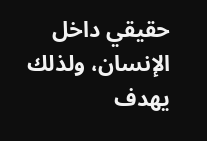حقيقي داخل الإنسان، ولذلك يهدف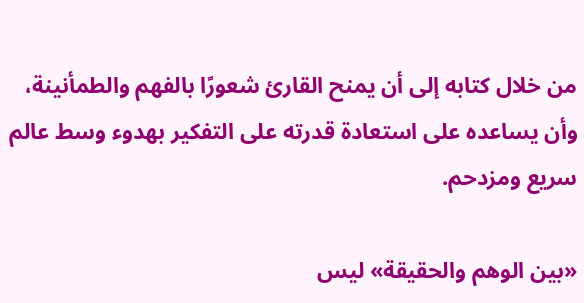من خلال كتابه إلى أن يمنح القارئ شعورًا بالفهم والطمأنينة، وأن يساعده على استعادة قدرته على التفكير بهدوء وسط عالم سريع ومزدحم.

«بين الوهم والحقيقة» ليس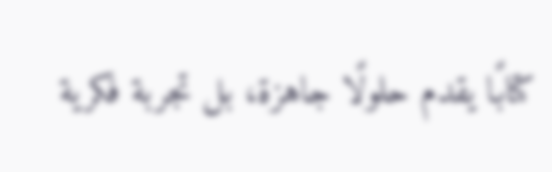كتابًا يقدم حلولًا جاهزة، بل تجربة فكرية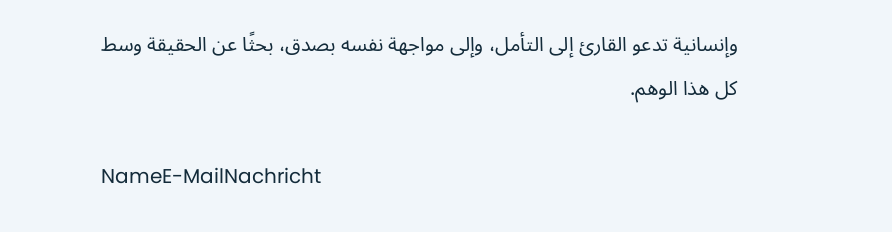وإنسانية تدعو القارئ إلى التأمل، وإلى مواجهة نفسه بصدق، بحثًا عن الحقيقة وسط كل هذا الوهم.

NameE-MailNachricht